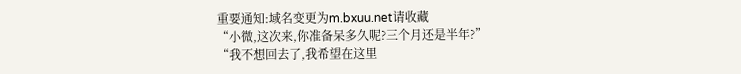重要通知:域名变更为m.bxuu.net请收藏
“小微,这次来,你准备呆多久呢?三个月还是半年?”
“我不想回去了,我希望在这里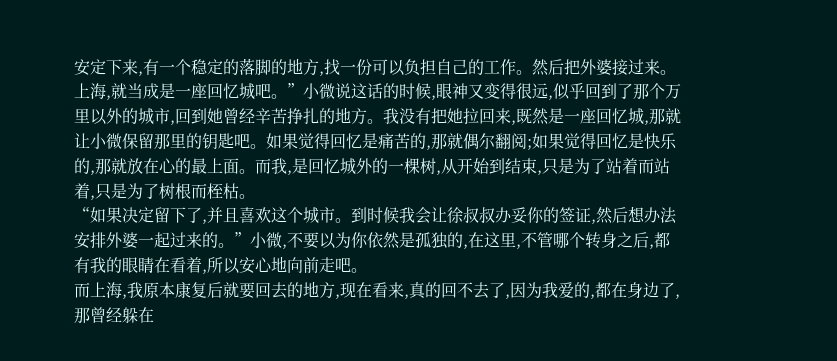安定下来,有一个稳定的落脚的地方,找一份可以负担自己的工作。然后把外婆接过来。上海,就当成是一座回忆城吧。”小微说这话的时候,眼神又变得很远,似乎回到了那个万里以外的城市,回到她曾经辛苦挣扎的地方。我没有把她拉回来,既然是一座回忆城,那就让小微保留那里的钥匙吧。如果觉得回忆是痛苦的,那就偶尔翻阅;如果觉得回忆是快乐的,那就放在心的最上面。而我,是回忆城外的一棵树,从开始到结束,只是为了站着而站着,只是为了树根而桎枯。
“如果决定留下了,并且喜欢这个城市。到时候我会让徐叔叔办妥你的签证,然后想办法安排外婆一起过来的。”小微,不要以为你依然是孤独的,在这里,不管哪个转身之后,都有我的眼睛在看着,所以安心地向前走吧。
而上海,我原本康复后就要回去的地方,现在看来,真的回不去了,因为我爱的,都在身边了,那曾经躲在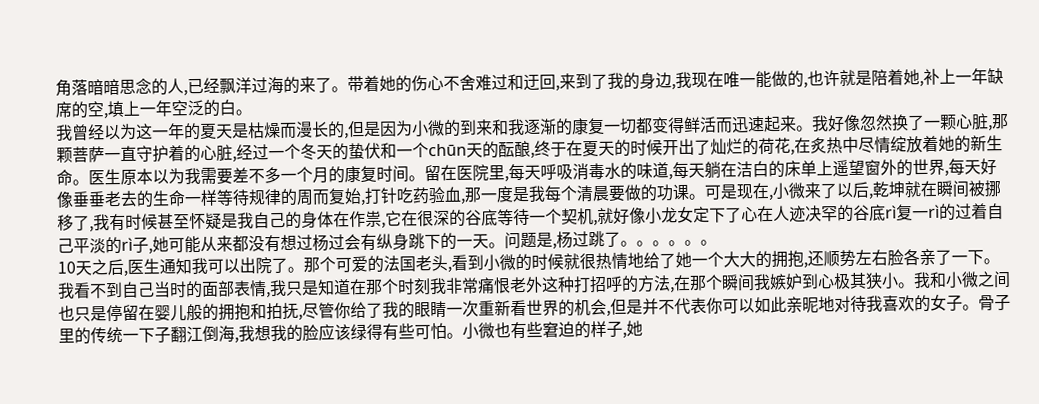角落暗暗思念的人,已经飘洋过海的来了。带着她的伤心不舍难过和迂回,来到了我的身边,我现在唯一能做的,也许就是陪着她,补上一年缺席的空,填上一年空泛的白。
我曾经以为这一年的夏天是枯燥而漫长的,但是因为小微的到来和我逐渐的康复一切都变得鲜活而迅速起来。我好像忽然换了一颗心脏,那颗菩萨一直守护着的心脏,经过一个冬天的蛰伏和一个chūn天的酝酿,终于在夏天的时候开出了灿烂的荷花,在炙热中尽情绽放着她的新生命。医生原本以为我需要差不多一个月的康复时间。留在医院里,每天呼吸消毒水的味道,每天躺在洁白的床单上遥望窗外的世界,每天好像垂垂老去的生命一样等待规律的周而复始,打针吃药验血,那一度是我每个清晨要做的功课。可是现在,小微来了以后,乾坤就在瞬间被挪移了,我有时候甚至怀疑是我自己的身体在作祟,它在很深的谷底等待一个契机,就好像小龙女定下了心在人迹决罕的谷底rì复一rì的过着自己平淡的rì子,她可能从来都没有想过杨过会有纵身跳下的一天。问题是,杨过跳了。。。。。。
10天之后,医生通知我可以出院了。那个可爱的法国老头,看到小微的时候就很热情地给了她一个大大的拥抱,还顺势左右脸各亲了一下。我看不到自己当时的面部表情,我只是知道在那个时刻我非常痛恨老外这种打招呼的方法,在那个瞬间我嫉妒到心极其狭小。我和小微之间也只是停留在婴儿般的拥抱和拍抚,尽管你给了我的眼睛一次重新看世界的机会,但是并不代表你可以如此亲昵地对待我喜欢的女子。骨子里的传统一下子翻江倒海,我想我的脸应该绿得有些可怕。小微也有些窘迫的样子,她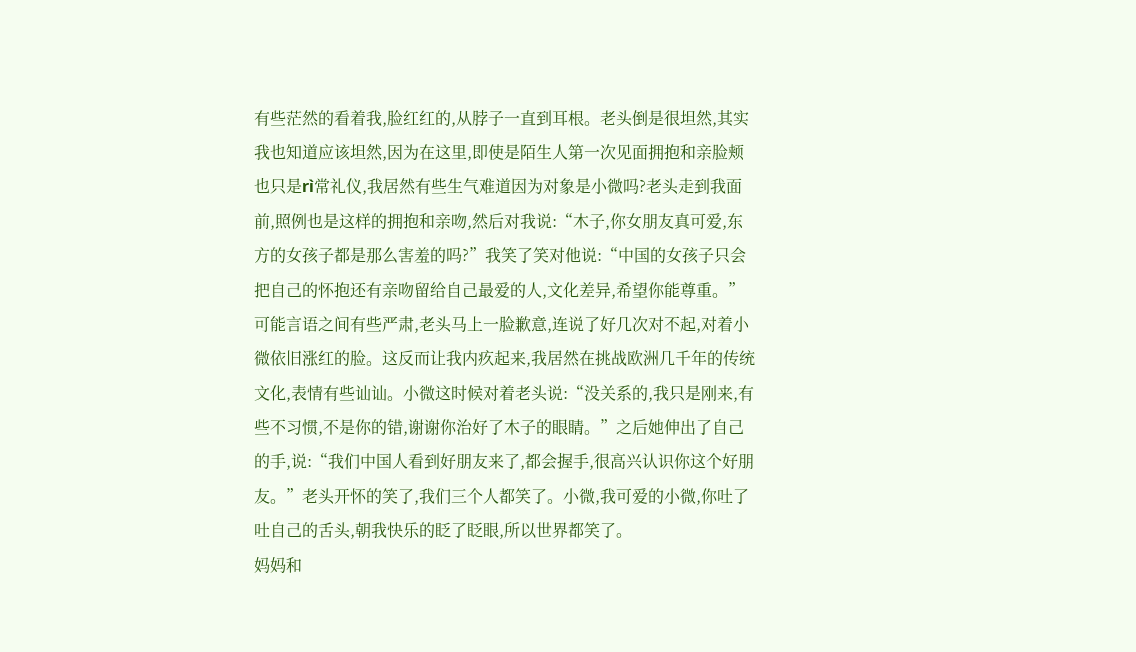有些茫然的看着我,脸红红的,从脖子一直到耳根。老头倒是很坦然,其实我也知道应该坦然,因为在这里,即使是陌生人第一次见面拥抱和亲脸颊也只是rì常礼仪,我居然有些生气难道因为对象是小微吗?老头走到我面前,照例也是这样的拥抱和亲吻,然后对我说:“木子,你女朋友真可爱,东方的女孩子都是那么害羞的吗?”我笑了笑对他说:“中国的女孩子只会把自己的怀抱还有亲吻留给自己最爱的人,文化差异,希望你能尊重。”可能言语之间有些严肃,老头马上一脸歉意,连说了好几次对不起,对着小微依旧涨红的脸。这反而让我内疚起来,我居然在挑战欧洲几千年的传统文化,表情有些讪讪。小微这时候对着老头说:“没关系的,我只是刚来,有些不习惯,不是你的错,谢谢你治好了木子的眼睛。”之后她伸出了自己的手,说:“我们中国人看到好朋友来了,都会握手,很高兴认识你这个好朋友。”老头开怀的笑了,我们三个人都笑了。小微,我可爱的小微,你吐了吐自己的舌头,朝我快乐的眨了眨眼,所以世界都笑了。
妈妈和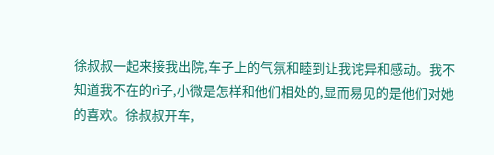徐叔叔一起来接我出院,车子上的气氛和睦到让我诧异和感动。我不知道我不在的rì子,小微是怎样和他们相处的,显而易见的是他们对她的喜欢。徐叔叔开车,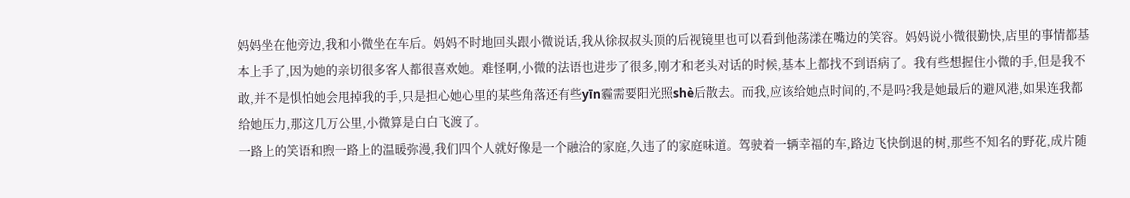妈妈坐在他旁边,我和小微坐在车后。妈妈不时地回头跟小微说话,我从徐叔叔头顶的后视镜里也可以看到他荡漾在嘴边的笑容。妈妈说小微很勤快,店里的事情都基本上手了,因为她的亲切很多客人都很喜欢她。难怪啊,小微的法语也进步了很多,刚才和老头对话的时候,基本上都找不到语病了。我有些想握住小微的手,但是我不敢,并不是惧怕她会甩掉我的手,只是担心她心里的某些角落还有些yīn霾需要阳光照shè后散去。而我,应该给她点时间的,不是吗?我是她最后的避风港,如果连我都给她压力,那这几万公里,小微算是白白飞渡了。
一路上的笑语和煦一路上的温暖弥漫,我们四个人就好像是一个融洽的家庭,久违了的家庭味道。驾驶着一辆幸福的车,路边飞快倒退的树,那些不知名的野花,成片随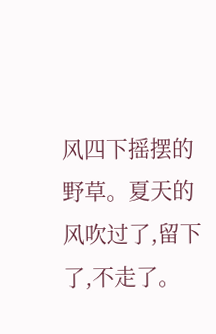风四下摇摆的野草。夏天的风吹过了,留下了,不走了。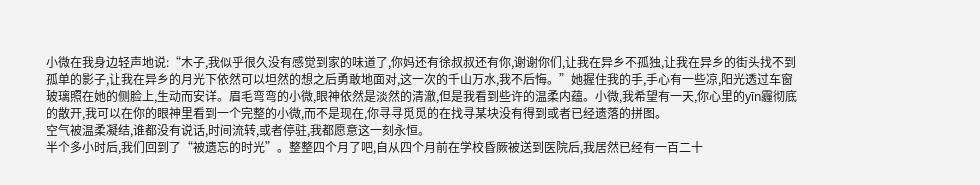小微在我身边轻声地说:“木子,我似乎很久没有感觉到家的味道了,你妈还有徐叔叔还有你,谢谢你们,让我在异乡不孤独,让我在异乡的街头找不到孤单的影子,让我在异乡的月光下依然可以坦然的想之后勇敢地面对,这一次的千山万水,我不后悔。”她握住我的手,手心有一些凉,阳光透过车窗玻璃照在她的侧脸上,生动而安详。眉毛弯弯的小微,眼神依然是淡然的清澈,但是我看到些许的温柔内蕴。小微,我希望有一天,你心里的yīn霾彻底的散开,我可以在你的眼神里看到一个完整的小微,而不是现在,你寻寻觅觅的在找寻某块没有得到或者已经遗落的拼图。
空气被温柔凝结,谁都没有说话,时间流转,或者停驻,我都愿意这一刻永恒。
半个多小时后,我们回到了“被遗忘的时光”。整整四个月了吧,自从四个月前在学校昏厥被送到医院后,我居然已经有一百二十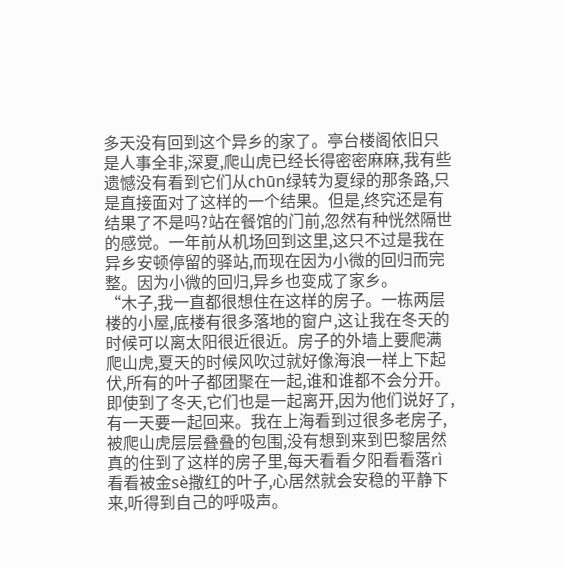多天没有回到这个异乡的家了。亭台楼阁依旧只是人事全非,深夏,爬山虎已经长得密密麻麻,我有些遗憾没有看到它们从chūn绿转为夏绿的那条路,只是直接面对了这样的一个结果。但是,终究还是有结果了不是吗?站在餐馆的门前,忽然有种恍然隔世的感觉。一年前从机场回到这里,这只不过是我在异乡安顿停留的驿站,而现在因为小微的回归而完整。因为小微的回归,异乡也变成了家乡。
“木子,我一直都很想住在这样的房子。一栋两层楼的小屋,底楼有很多落地的窗户,这让我在冬天的时候可以离太阳很近很近。房子的外墙上要爬满爬山虎,夏天的时候风吹过就好像海浪一样上下起伏,所有的叶子都团聚在一起,谁和谁都不会分开。即使到了冬天,它们也是一起离开,因为他们说好了,有一天要一起回来。我在上海看到过很多老房子,被爬山虎层层叠叠的包围,没有想到来到巴黎居然真的住到了这样的房子里,每天看看夕阳看看落rì看看被金sè撒红的叶子,心居然就会安稳的平静下来,听得到自己的呼吸声。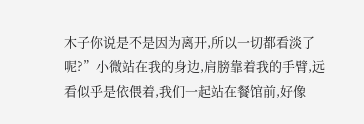木子你说是不是因为离开,所以一切都看淡了呢?”小微站在我的身边,肩膀靠着我的手臂,远看似乎是依偎着,我们一起站在餐馆前,好像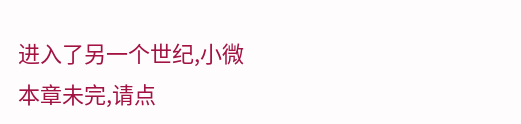进入了另一个世纪,小微
本章未完,请点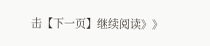击【下一页】继续阅读》》